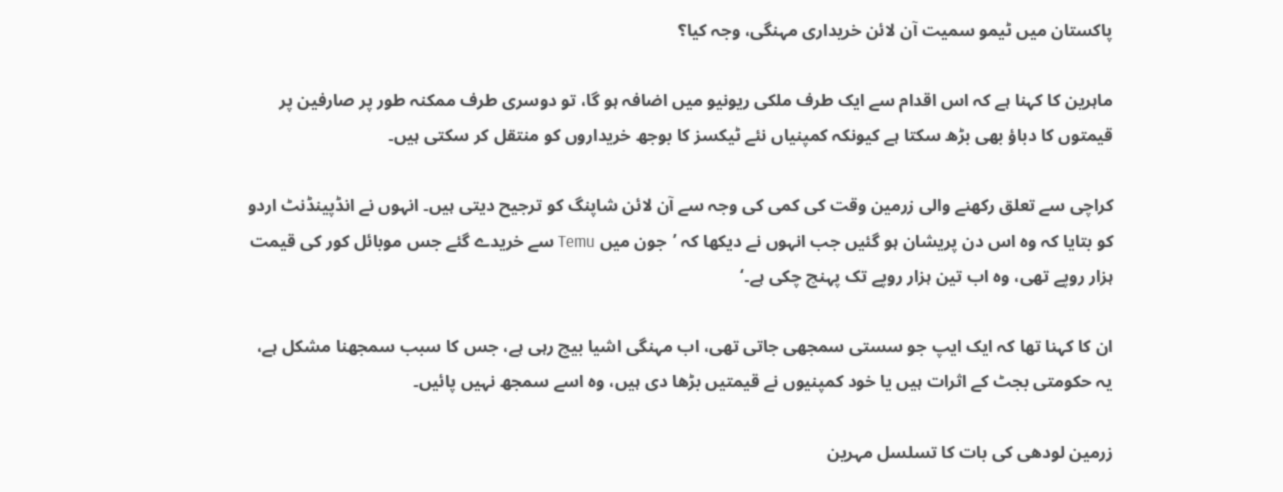پاکستان میں ٹیمو سمیت آن لائن خریداری مہنگی، وجہ کیا؟

ماہرین کا کہنا ہے کہ اس اقدام سے ایک طرف ملکی ریونیو میں اضافہ ہو گا، تو دوسری طرف ممکنہ طور پر صارفین پر قیمتوں کا دباؤ بھی بڑھ سکتا ہے کیونکہ کمپنیاں نئے ٹیکسز کا بوجھ خریداروں کو منتقل کر سکتی ہیں۔

کراچی سے تعلق رکھنے والی زرمین وقت کی کمی کی وجہ سے آن لائن شاپنگ کو ترجیح دیتی ہیں۔ انہوں نے انڈپینڈنٹ اردو کو بتایا کہ وہ اس دن پریشان ہو گئیں جب انہوں نے دیکھا کہ ’جون میں Temu سے خریدے گئے جس موبائل کور کی قیمت ہزار روپے تھی، وہ اب تین ہزار روپے تک پہنچ چکی ہے۔‘

ان کا کہنا تھا کہ ایک ایپ جو سستی سمجھی جاتی تھی، اب مہنگی اشیا بیچ رہی ہے، جس کا سبب سمجھنا مشکل ہے، یہ حکومتی بجٹ کے اثرات ہیں یا خود کمپنیوں نے قیمتیں بڑھا دی ہیں، وہ اسے سمجھ نہیں پائیں۔

زرمین لودھی کی بات کا تسلسل مہرین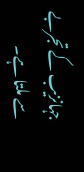جہانزیب کے تجربے سے ملتا ہے۔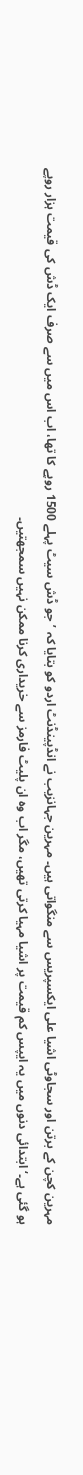مہرین کچن کے برتن اور سجاوٹی اشیا علی ایکسپریس سے منگواتی ہیں۔ مہرین جہانزیب نے انڈپینڈنٹ اردو کو بتایا کہ ’جو ڈش سیٹ پہلے 1500 روپے کا تھا، اب اس میں سے صرف ایک ڈش کی قیمت ہزار روپے ہو گئی ہے۔‘ ابتدائی دنوں میں یہ ایپس کم قیمت پر اشیا مہیا کرتی تھیں، مگر اب وہ ان پلیٹ فارمز سے خریداری کرنا ممکن نہیں سمجھتیں۔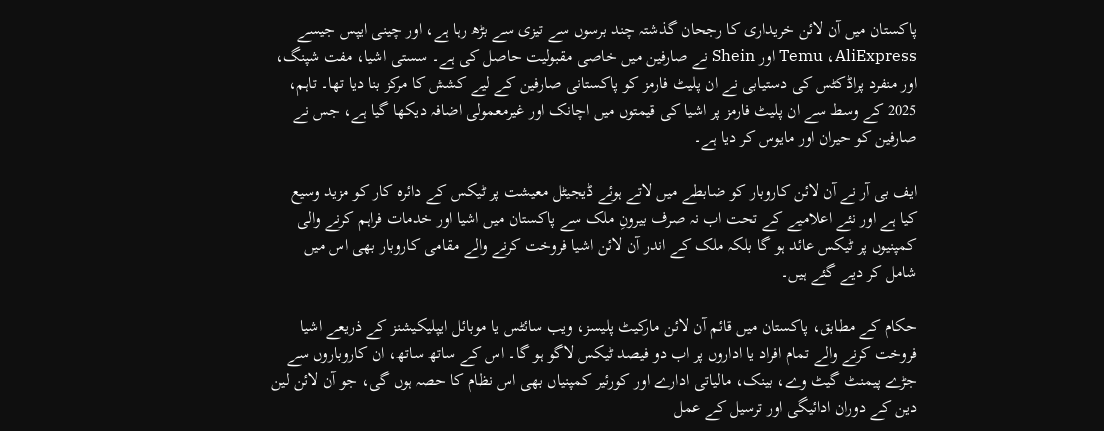پاکستان میں آن لائن خریداری کا رجحان گذشتہ چند برسوں سے تیزی سے بڑھ رہا ہے، اور چینی ایپس جیسے Temu ،AliExpress اور Shein نے صارفین میں خاصی مقبولیت حاصل کی ہے۔ سستی اشیا، مفت شپنگ، اور منفرد پراڈکٹس کی دستیابی نے ان پلیٹ فارمز کو پاکستانی صارفین کے لیے کشش کا مرکز بنا دیا تھا۔ تاہم، 2025 کے وسط سے ان پلیٹ فارمز پر اشیا کی قیمتوں میں اچانک اور غیرمعمولی اضافہ دیکھا گیا ہے، جس نے صارفین کو حیران اور مایوس کر دیا ہے۔

ایف بی آر نے آن لائن کاروبار کو ضابطے میں لاتے ہوئے ڈیجیٹل معیشت پر ٹیکس کے دائرہ کار کو مزید وسیع کیا ہے اور نئے اعلامیے کے تحت اب نہ صرف بیرونِ ملک سے پاکستان میں اشیا اور خدمات فراہم کرنے والی کمپنیوں پر ٹیکس عائد ہو گا بلکہ ملک کے اندر آن لائن اشیا فروخت کرنے والے مقامی کاروبار بھی اس میں شامل کر دیے گئے ہیں۔

حکام کے مطابق، پاکستان میں قائم آن لائن مارکیٹ پلیسز، ویب سائٹس یا موبائل ایپلیکیشنز کے ذریعے اشیا فروخت کرنے والے تمام افراد یا اداروں پر اب دو فیصد ٹیکس لاگو ہو گا۔ اس کے ساتھ ساتھ، ان کاروباروں سے جڑے پیمنٹ گیٹ وے، بینک، مالیاتی ادارے اور کورئیر کمپنیاں بھی اس نظام کا حصہ ہوں گی، جو آن لائن لین دین کے دوران ادائیگی اور ترسیل کے عمل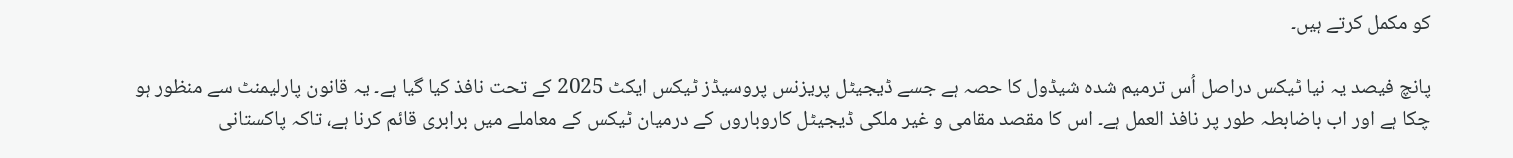کو مکمل کرتے ہیں۔

پانچ فیصد یہ نیا ٹیکس دراصل اُس ترمیم شدہ شیڈول کا حصہ ہے جسے ڈیجیٹل پریزنس پروسیڈز ٹیکس ایکٹ 2025 کے تحت نافذ کیا گیا ہے۔ یہ قانون پارلیمنٹ سے منظور ہو چکا ہے اور اب باضابطہ طور پر نافذ العمل ہے۔ اس کا مقصد مقامی و غیر ملکی ڈیجیٹل کاروباروں کے درمیان ٹیکس کے معاملے میں برابری قائم کرنا ہے، تاکہ پاکستانی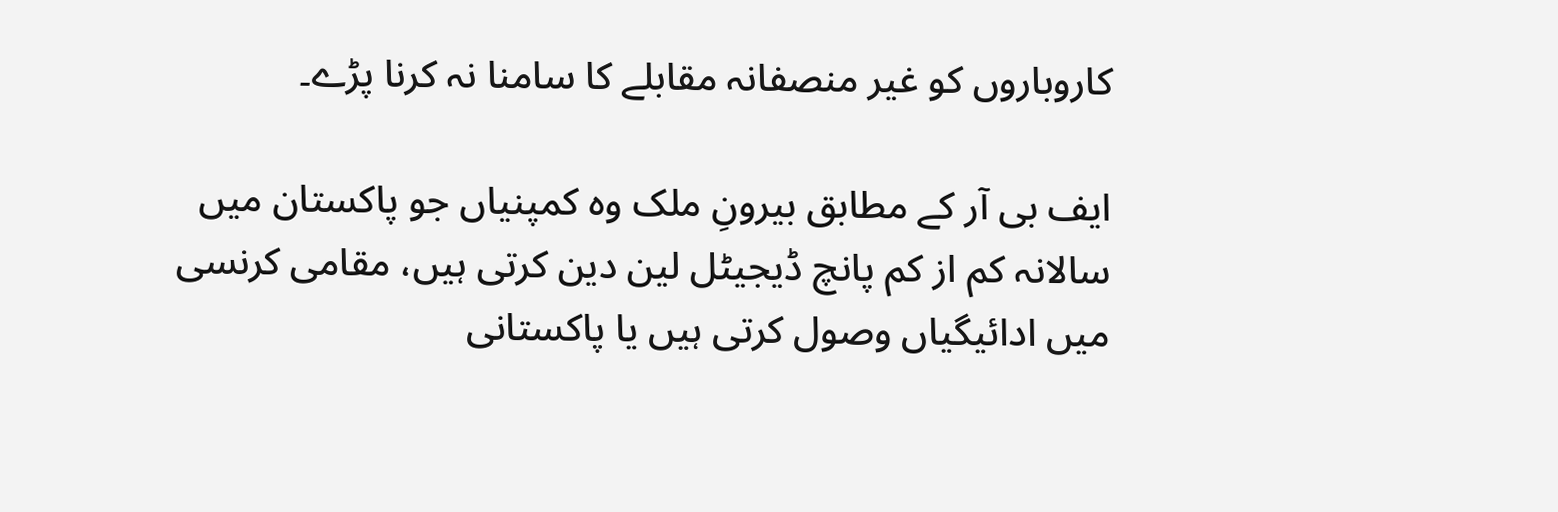کاروباروں کو غیر منصفانہ مقابلے کا سامنا نہ کرنا پڑے۔

ایف بی آر کے مطابق بیرونِ ملک وہ کمپنیاں جو پاکستان میں سالانہ کم از کم پانچ ڈیجیٹل لین دین کرتی ہیں، مقامی کرنسی میں ادائیگیاں وصول کرتی ہیں یا پاکستانی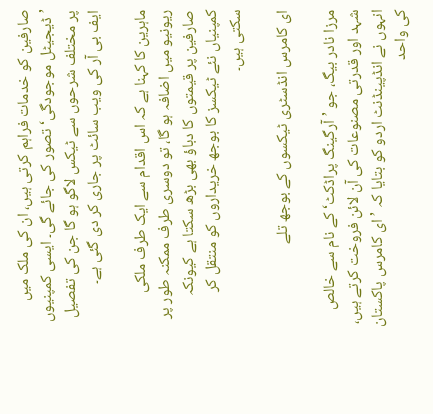صارفین کو خدمات فراہم کرتی ہیں، ان کی ملک میں ’ڈیجیٹل موجودگی‘ تصور کی جائے گی۔ ایسی کمپنیوں پر مختلف شرحوں سے ٹیکس لاگو ہو گا جن کی تفصیل ایف بی آر کی ویب سائٹ پر جاری کر دی گئی ہے۔

ماہرین کا کہنا ہے کہ اس اقدام سے ایک طرف ملکی ریونیو میں اضافہ ہو گا، تو دوسری طرف ممکنہ طور پر صارفین پر قیمتوں کا دباؤ بھی بڑھ سکتا ہے کیونکہ کمپنیاں نئے ٹیکسز کا بوجھ خریداروں کو منتقل کر سکتی ہیں۔

ای کامرس انڈسٹری ٹیکسوں کے بوجھ تلے

مرزا نادر بیگ، جو ’آرگینگ پراڈکٹ‘ کے نام سے خالص شہد اور قدرتی مصنوعات کی آن لائن فروخت کرتے ہیں، انہوں نے انڈپینڈنٹ اردو کو بتایا کہ ’ای کامرس پاکستان کی واحد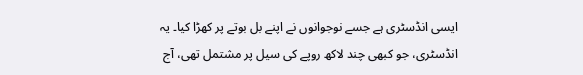ایسی انڈسٹری ہے جسے نوجوانوں نے اپنے بل بوتے پر کھڑا کیا۔ یہ انڈسٹری، جو کبھی چند لاکھ روپے کی سیل پر مشتمل تھی، آج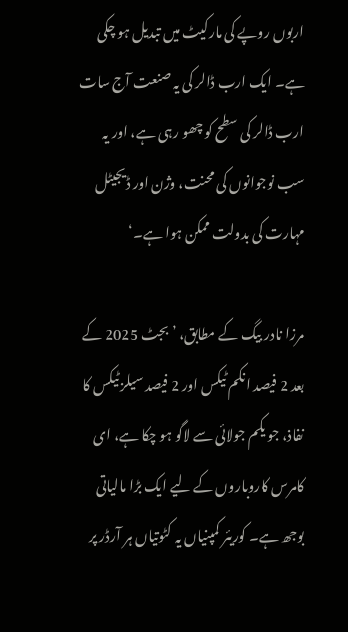اربوں روپے کی مارکیٹ میں تبدیل ہو چکی ہے۔ ایک ارب ڈالر کی یہ صنعت آج سات ارب ڈالر کی سطح کو چھو رہی ہے، اور یہ سب نوجوانوں کی محنت، وژن اور ڈیجیٹل مہارت کی بدولت ممکن ہوا ہے۔‘

مرزا نادر بیگ کے مطابق، ’بجٹ 2025 کے بعد 2 فیصد انکم ٹیکس اور 2 فیصد سیلز ٹیکس کا نفاذ، جو یکم جولائی سے لاگو ہو چکا ہے، ای کامرس کاروباروں کے لیے ایک بڑا مالیاتی بوجھ ہے۔ کوریئر کمپنیاں یہ کٹوتیاں ہر آرڈر پر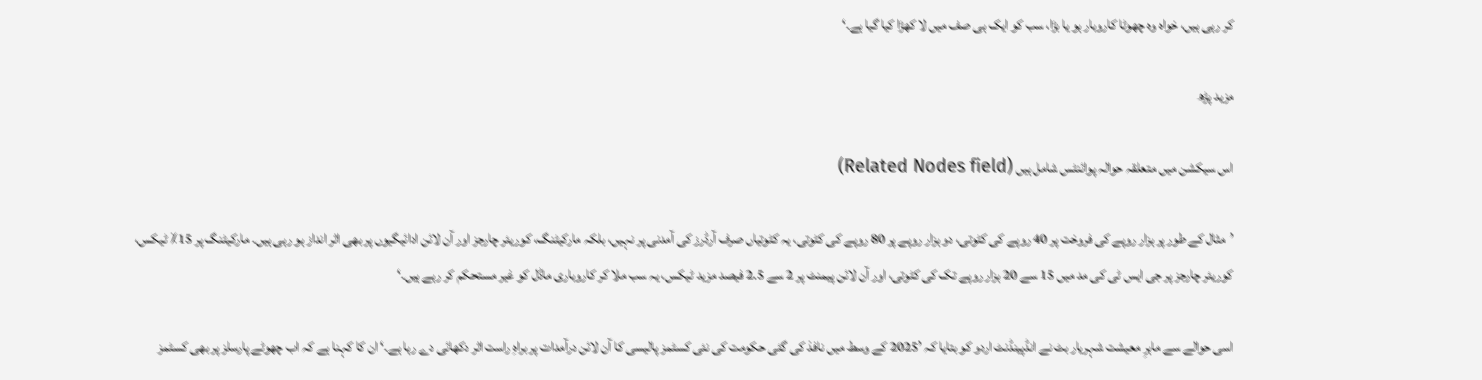کر رہی ہیں، خواہ وہ چھوٹا کاروبار ہو یا بڑا، سب کو ایک ہی صف میں لا کھڑا کیا گیا ہے۔‘

مزید پڑھ

اس سیکشن میں متعلقہ حوالہ پوائنٹس شامل ہیں (Related Nodes field)

’مثال کے طور پر ہزار روپے کی فروخت پر 40 روپے کی کٹوتی، دو ہزار روپے پر 80 روپے کی کٹوتی، یہ کٹوتیاں صرف آرڈرز کی آمدنی پر نہیں، بلکہ مارکیٹنگ، کوریئر چارجز اور آن لائن ادائیگیوں پر بھی اثر انداز ہو رہی ہیں۔ مارکیٹنگ پر 15٪ ٹیکس، کوریئر چارجز پر جی ایس ٹی کی مد میں 15 سے 20 ہزار روپے تک کی کٹوتی، اور آن لائن پیمنٹ پر 2 سے 2.5 فیصد مزید ٹیکس، یہ سب ملا کر کاروباری ماڈل کو غیر مستحکم کر رہے ہیں۔‘

اسی حوالے سے ماہرِ معیشت شہریار بٹ نے انڈپینڈنٹ اردو کو بتایا کہ ’2025 کے وسط میں نافذ کی گئی حکومت کی نئی کسٹمز پالیسی کا آن لائن درآمدات پر براہِ راست اثر دکھائی دے رہا ہے۔‘ ان کا کہنا ہے کہ اب چھوٹے پارسلز پر بھی کسٹمز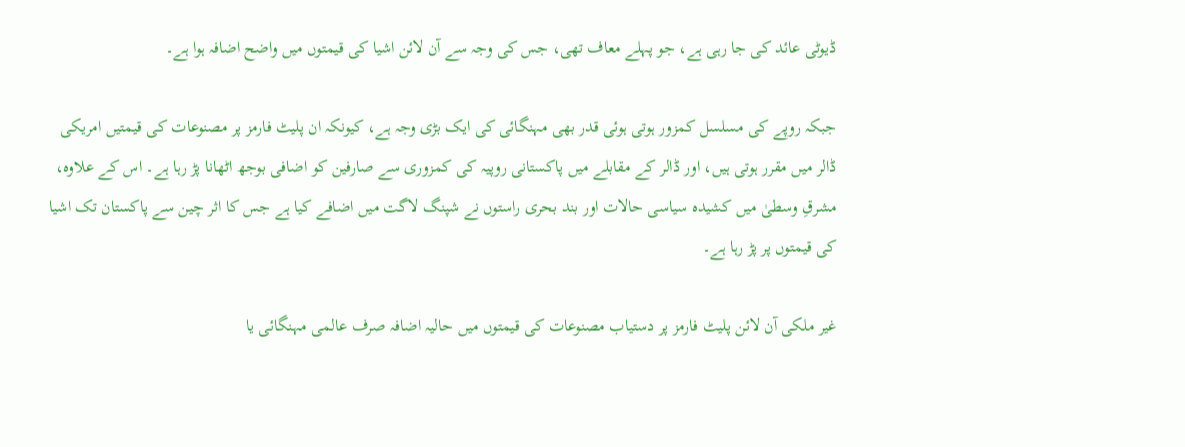ڈیوٹی عائد کی جا رہی ہے، جو پہلے معاف تھی، جس کی وجہ سے آن لائن اشیا کی قیمتوں میں واضح اضافہ ہوا ہے۔

جبکہ روپے کی مسلسل کمزور ہوتی ہوئی قدر بھی مہنگائی کی ایک بڑی وجہ ہے، کیونکہ ان پلیٹ فارمز پر مصنوعات کی قیمتیں امریکی ڈالر میں مقرر ہوتی ہیں، اور ڈالر کے مقابلے میں پاکستانی روپیہ کی کمزوری سے صارفین کو اضافی بوجھ اٹھانا پڑ رہا ہے۔ اس کے علاوہ، مشرقِ وسطیٰ میں کشیدہ سیاسی حالات اور بند بحری راستوں نے شپنگ لاگت میں اضافے کیا ہے جس کا اثر چین سے پاکستان تک اشیا کی قیمتوں پر پڑ رہا ہے۔

غیر ملکی آن لائن پلیٹ فارمز پر دستیاب مصنوعات کی قیمتوں میں حالیہ اضافہ صرف عالمی مہنگائی یا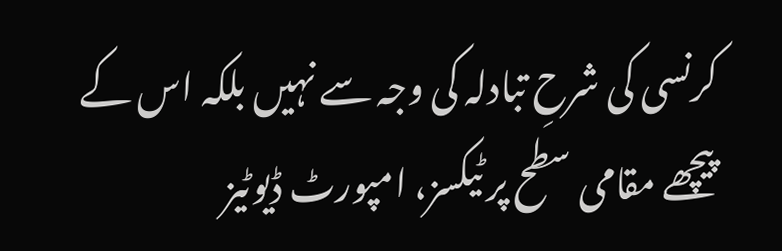کرنسی کی شرحِ تبادلہ کی وجہ سے نہیں بلکہ اس کے پیچھے مقامی سطح پر ٹیکسز، امپورٹ ڈیوٹیز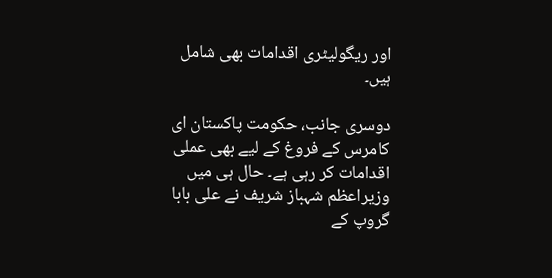اور ریگولیٹری اقدامات بھی شامل ہیں۔

دوسری جانب، حکومت پاکستان ای کامرس کے فروغ کے لیے بھی عملی اقدامات کر رہی ہے۔ حال ہی میں وزیراعظم شہباز شریف نے علی بابا گروپ کے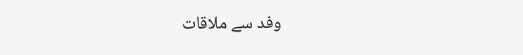وفد سے ملاقات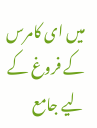میں ای کامرس کے فروغ کے لیے جامع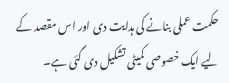حکمت عملی بنانے کی ہدایت دی اور اس مقصد کے لیے ایک خصوصی کمیٹی تشکیل دی گئی ہے۔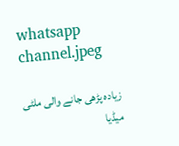whatsapp channel.jpeg

زیادہ پڑھی جانے والی ملٹی میڈیا